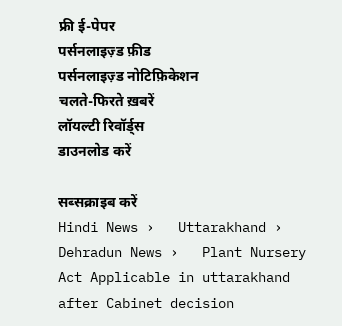फ्री ई-पेपर
पर्सनलाइज़्ड फ़ीड
पर्सनलाइज़्ड नोटिफ़िकेशन
चलते-फिरते ख़बरें
लॉयल्टी रिवॉर्ड्स
डाउनलोड करें

सब्सक्राइब करें
Hindi News ›   Uttarakhand ›   Dehradun News ›   Plant Nursery Act Applicable in uttarakhand after Cabinet decision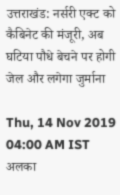उत्तराखंड: नर्सरी एक्ट को कैबिनेट की मंजूरी, अब घटिया पौधे बेचने पर होगी जेल और लगेगा जुर्माना

Thu, 14 Nov 2019 04:00 AM IST
अलका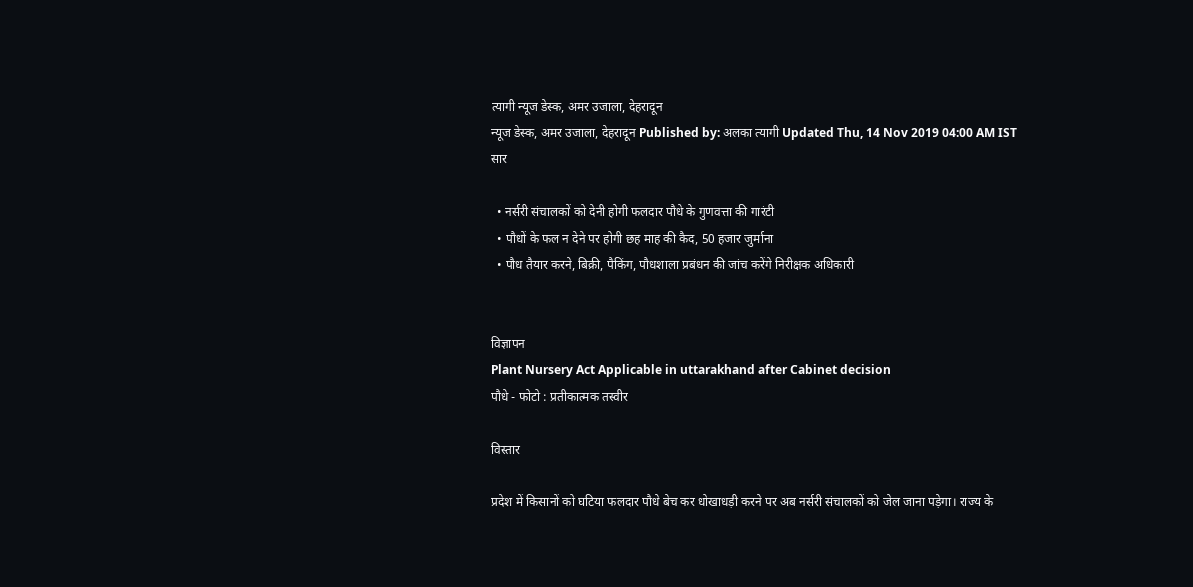त्यागी न्यूज डेस्क, अमर उजाला, देहरादून
न्यूज डेस्क, अमर उजाला, देहरादून Published by: अलका त्यागी Updated Thu, 14 Nov 2019 04:00 AM IST
सार

  • नर्सरी संचालकों को देनी होगी फलदार पौधे के गुणवत्ता की गारंटी
  • पौधों के फल न देने पर होगी छह माह की कैद, 50 हजार जुर्माना
  • पौध तैयार करने, बिक्री, पैकिंग, पौधशाला प्रबंधन की जांच करेंगे निरीक्षक अधिकारी


विज्ञापन
Plant Nursery Act Applicable in uttarakhand after Cabinet decision
पौधे - फोटो : प्रतीकात्मक तस्वीर

विस्तार

प्रदेश में किसानों को घटिया फलदार पौधे बेच कर धोखाधड़ी करने पर अब नर्सरी संचालकों को जेल जाना पड़ेगा। राज्य के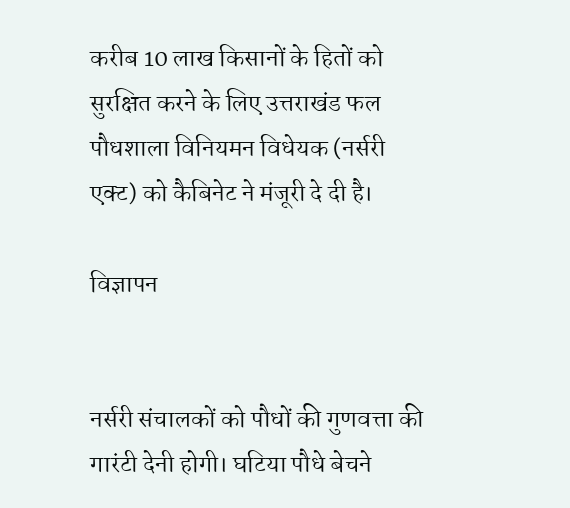करीब 10 लाख किसानों के हितों को सुरक्षित करने के लिए उत्तराखंड फल पौधशाला विनियमन विधेयक (नर्सरी एक्ट) को कैबिनेट ने मंजूरी दे दी है।

विज्ञापन


नर्सरी संचालकों को पौधों की गुणवत्ता की गारंटी देनी होगी। घटिया पौधे बेचने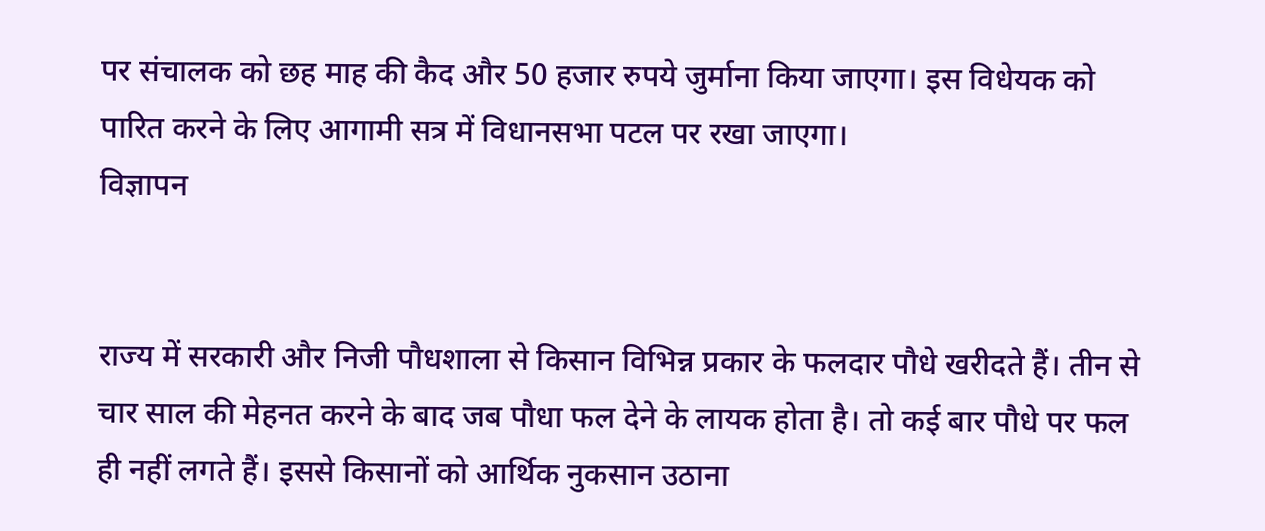पर संचालक को छह माह की कैद और 50 हजार रुपये जुर्माना किया जाएगा। इस विधेयक को पारित करने के लिए आगामी सत्र में विधानसभा पटल पर रखा जाएगा।
विज्ञापन


राज्य में सरकारी और निजी पौधशाला से किसान विभिन्न प्रकार के फलदार पौधे खरीदते हैं। तीन से चार साल की मेहनत करने के बाद जब पौधा फल देने के लायक होता है। तो कई बार पौधे पर फल ही नहीं लगते हैं। इससे किसानों को आर्थिक नुकसान उठाना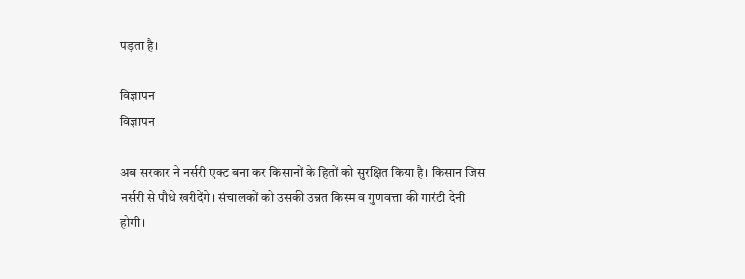पड़ता है।

विज्ञापन
विज्ञापन

अब सरकार ने नर्सरी एक्ट बना कर किसानों के हितों को सुरक्षित किया है। किसान जिस नर्सरी से पौधे खरीदेंगे। संचालकों को उसकी उन्नत किस्म व गुणवत्ता की गारंटी देनी होगी।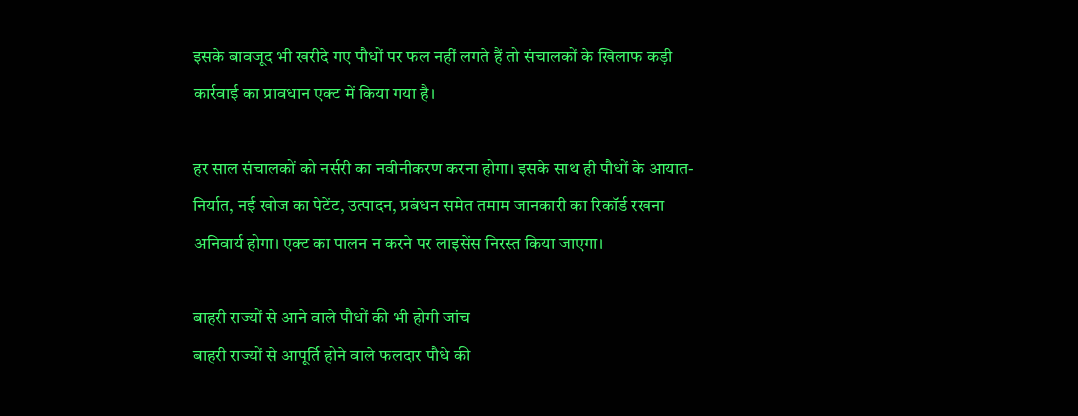इसके बावजूद भी खरीदे गए पौधों पर फल नहीं लगते हैं तो संचालकों के खिलाफ कड़ी कार्रवाई का प्रावधान एक्ट में किया गया है।

हर साल संचालकों को नर्सरी का नवीनीकरण करना होगा। इसके साथ ही पौधों के आयात-निर्यात, नई खोज का पेटेंट, उत्पादन, प्रबंधन समेत तमाम जानकारी का रिकॉर्ड रखना अनिवार्य होगा। एक्ट का पालन न करने पर लाइसेंस निरस्त किया जाएगा।

बाहरी राज्यों से आने वाले पौधों की भी होगी जांच
बाहरी राज्यों से आपूर्ति होने वाले फलदार पौधे की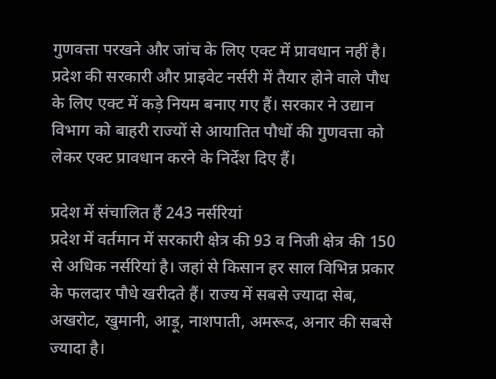गुणवत्ता परखने और जांच के लिए एक्ट में प्रावधान नहीं है। प्रदेश की सरकारी और प्राइवेट नर्सरी में तैयार होने वाले पौध के लिए एक्ट में कड़े नियम बनाए गए हैं। सरकार ने उद्यान विभाग को बाहरी राज्यों से आयातित पौधों की गुणवत्ता को लेकर एक्ट प्रावधान करने के निर्देश दिए हैं।

प्रदेश में संचालित हैं 243 नर्सरियां
प्रदेश में वर्तमान में सरकारी क्षेत्र की 93 व निजी क्षेत्र की 150 से अधिक नर्सरियां है। जहां से किसान हर साल विभिन्न प्रकार के फलदार पौधे खरीदते हैं। राज्य में सबसे ज्यादा सेब, अखरोट, खुमानी, आड़ू, नाशपाती, अमरूद, अनार की सबसे ज्यादा है।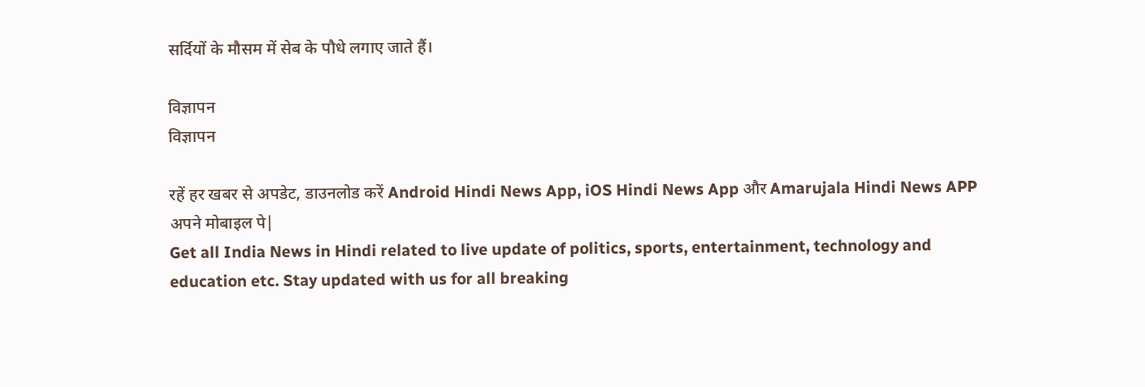सर्दियों के मौसम में सेब के पौधे लगाए जाते हैं।

विज्ञापन
विज्ञापन

रहें हर खबर से अपडेट, डाउनलोड करें Android Hindi News App, iOS Hindi News App और Amarujala Hindi News APP अपने मोबाइल पे|
Get all India News in Hindi related to live update of politics, sports, entertainment, technology and education etc. Stay updated with us for all breaking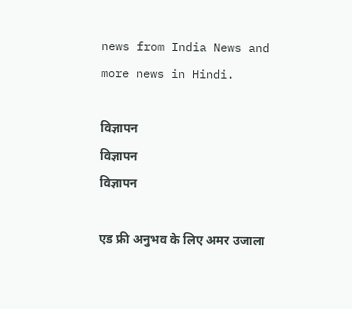news from India News and more news in Hindi.

विज्ञापन
विज्ञापन
विज्ञापन

एड फ्री अनुभव के लिए अमर उजाला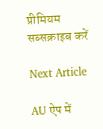प्रीमियम सब्सक्राइब करें

Next Article

AU ऐप में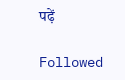पढ़ें

Followed